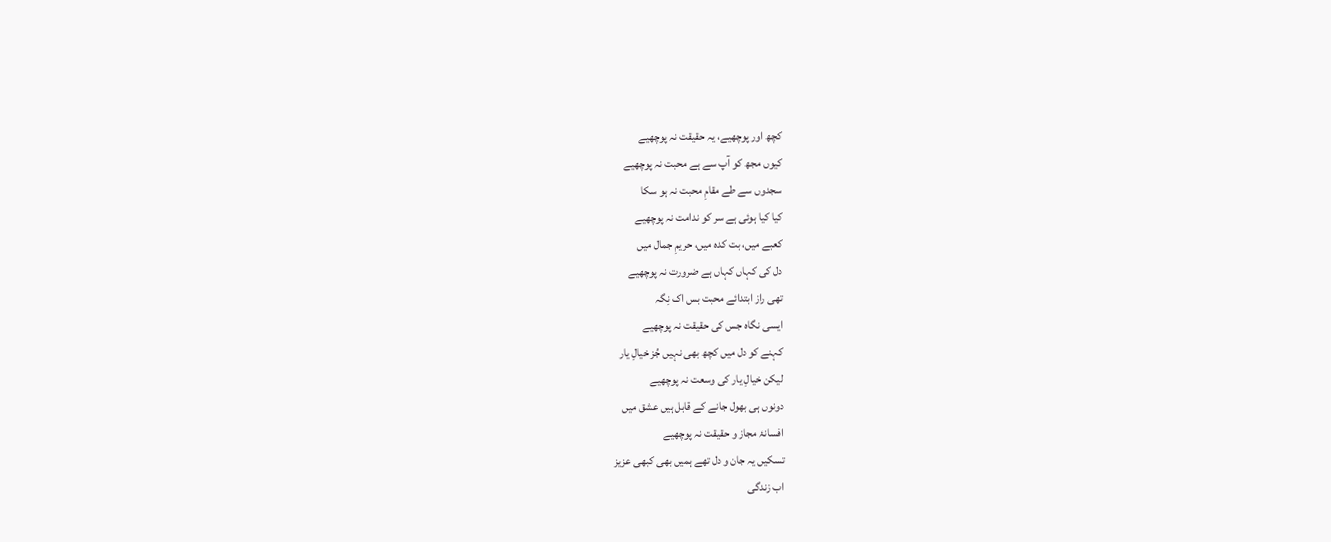کچھ اور پوچھیے، یہ حقیقت نہ پوچھیے
کیوں مجھ کو آپ سے ہے محبت نہ پوچھیے
سجدوں سے طے مقامِ محبت نہ ہو سکا
کیا کیا ہوئی ہے سر کو ندامت نہ پوچھیے
کعبے میں، بت کدہ میں، حریمِ جمال میں
دل کی کہاں کہاں ہے ضرورت نہ پوچھیے
تھی راز ابتدائے محبت بس اک نِگہ
ایسی نگاہ جس کی حقیقت نہ پوچھیے
کہنے کو دل میں کچھ بھی نہیں جُز خیالِ یار
لیکن خیالِ یار کی وسعت نہ پوچھیے
دونوں ہی بھول جانے کے قابل ہیں عشق میں
افسانۂ مجاز و حقیقت نہ پوچھیے
تسکیں یہ جان و دل تھے ہمیں بھی کبھی عزیز
اب زندگی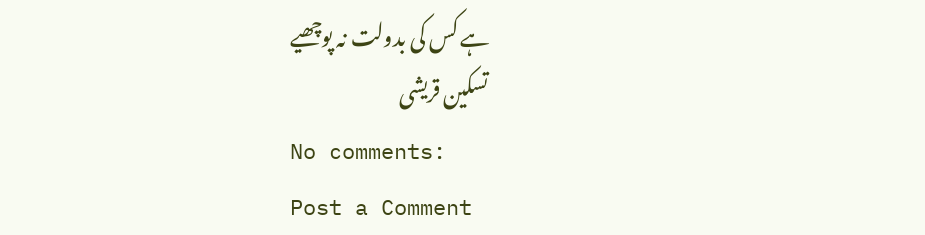ہے کس کی بدولت نہ پوچھیے
تسکین قریشی
No comments:
Post a Comment